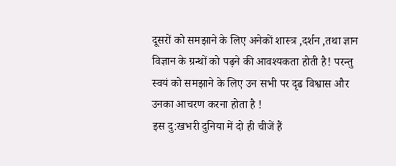दूसरों को समझाने के लिए अनेकों शास्त्र ,दर्शन ,तथा ज्ञान विज्ञान के ग्रन्थों को पढ़ने की आवश्यकता होती है! परन्तु स्वयं को समझाने के लिए उन सभी पर दृढ विश्वास और उनका आचरण करना होता है !
इस दु:खभरी दुनिया में दो ही चीजें हैं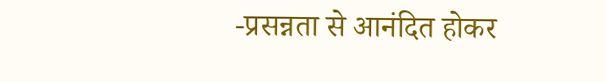-प्रसन्नता से आनंदित होकर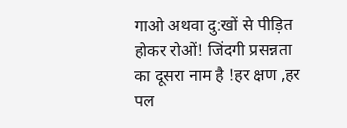गाओ अथवा दु:खों से पीड़ित होकर रोओं! जिंदगी प्रसन्नता का दूसरा नाम है !हर क्षण ,हर पल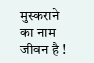मुस्कराने का नाम जीवन है !